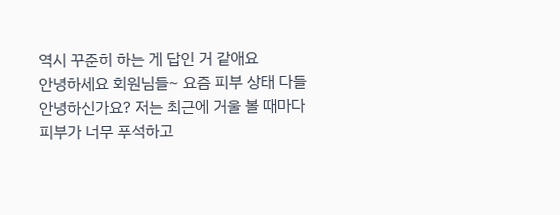역시 꾸준히 하는 게 답인 거 같애요
안녕하세요 회원님들~ 요즘 피부 상태 다들 안녕하신가요? 저는 최근에 거울 볼 때마다 피부가 너무 푸석하고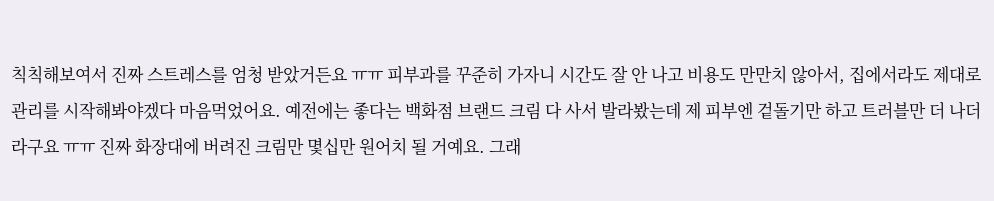칙칙해보여서 진짜 스트레스를 엄청 받았거든요 ㅠㅠ 피부과를 꾸준히 가자니 시간도 잘 안 나고 비용도 만만치 않아서, 집에서라도 제대로 관리를 시작해봐야겠다 마음먹었어요. 예전에는 좋다는 백화점 브랜드 크림 다 사서 발라봤는데 제 피부엔 겉돌기만 하고 트러블만 더 나더라구요 ㅠㅠ 진짜 화장대에 버려진 크림만 몇십만 원어치 될 거예요. 그래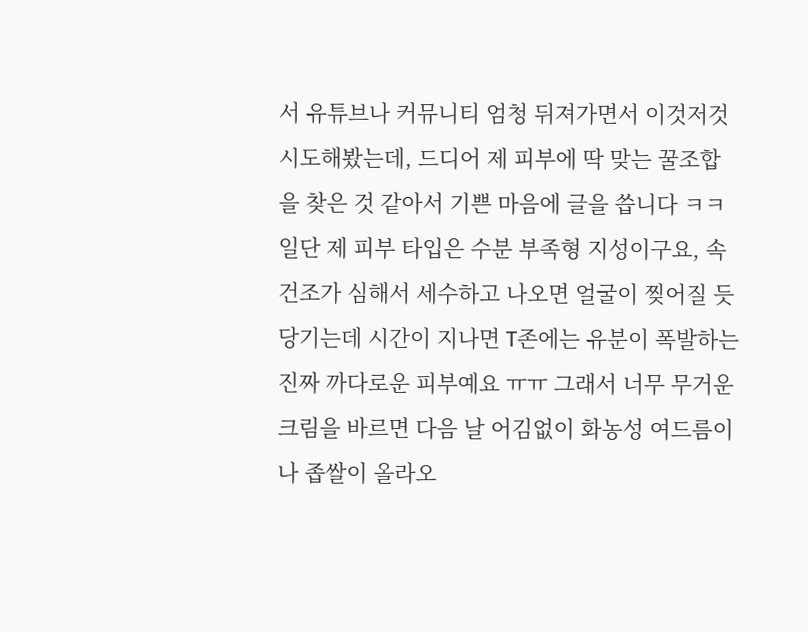서 유튜브나 커뮤니티 엄청 뒤져가면서 이것저것 시도해봤는데, 드디어 제 피부에 딱 맞는 꿀조합을 찾은 것 같아서 기쁜 마음에 글을 씁니다 ㅋㅋ
일단 제 피부 타입은 수분 부족형 지성이구요, 속건조가 심해서 세수하고 나오면 얼굴이 찢어질 듯 당기는데 시간이 지나면 T존에는 유분이 폭발하는 진짜 까다로운 피부예요 ㅠㅠ 그래서 너무 무거운 크림을 바르면 다음 날 어김없이 화농성 여드름이나 좁쌀이 올라오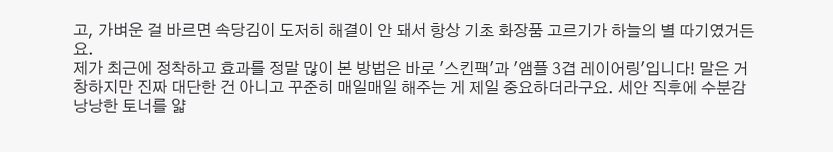고, 가벼운 걸 바르면 속당김이 도저히 해결이 안 돼서 항상 기초 화장품 고르기가 하늘의 별 따기였거든요.
제가 최근에 정착하고 효과를 정말 많이 본 방법은 바로 '스킨팩'과 '앰플 3겹 레이어링'입니다! 말은 거창하지만 진짜 대단한 건 아니고 꾸준히 매일매일 해주는 게 제일 중요하더라구요. 세안 직후에 수분감 낭낭한 토너를 얇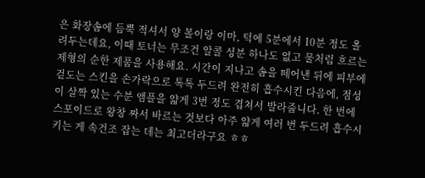은 화장솜에 듬뿍 적셔서 양 볼이랑 이마, 턱에 5분에서 10분 정도 올려두는데요, 이때 토너는 무조건 알콜 성분 하나도 없고 물처럼 흐르는 제형의 순한 제품을 사용해요. 시간이 지나고 솜을 떼어낸 뒤에 피부에 겉도는 스킨을 손가락으로 톡톡 두드려 완전히 흡수시킨 다음에, 점성이 살짝 있는 수분 앰플을 얇게 3번 정도 겹쳐서 발라줍니다. 한 번에 스포이드로 왕창 짜서 바르는 것보다 아주 얇게 여러 번 두드려 흡수시키는 게 속건조 잡는 데는 최고더라구요 ㅎㅎ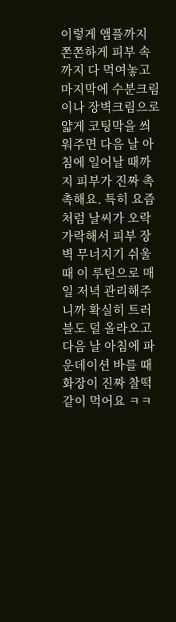이렇게 앰플까지 쫀쫀하게 피부 속까지 다 먹여놓고 마지막에 수분크림이나 장벽크림으로 얇게 코팅막을 씌워주면 다음 날 아침에 일어날 때까지 피부가 진짜 촉촉해요. 특히 요즘처럼 날씨가 오락가락해서 피부 장벽 무너지기 쉬울 때 이 루틴으로 매일 저녁 관리해주니까 확실히 트러블도 덜 올라오고 다음 날 아침에 파운데이션 바를 때 화장이 진짜 찰떡같이 먹어요 ㅋㅋ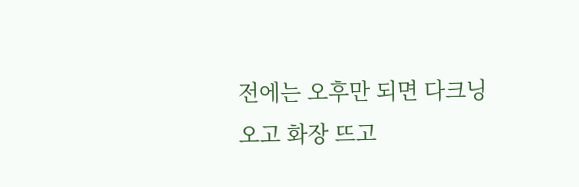전에는 오후만 되면 다크닝 오고 화장 뜨고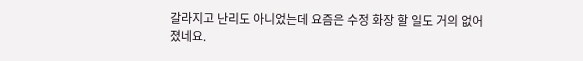갈라지고 난리도 아니었는데 요즘은 수정 화장 할 일도 거의 없어졌네요.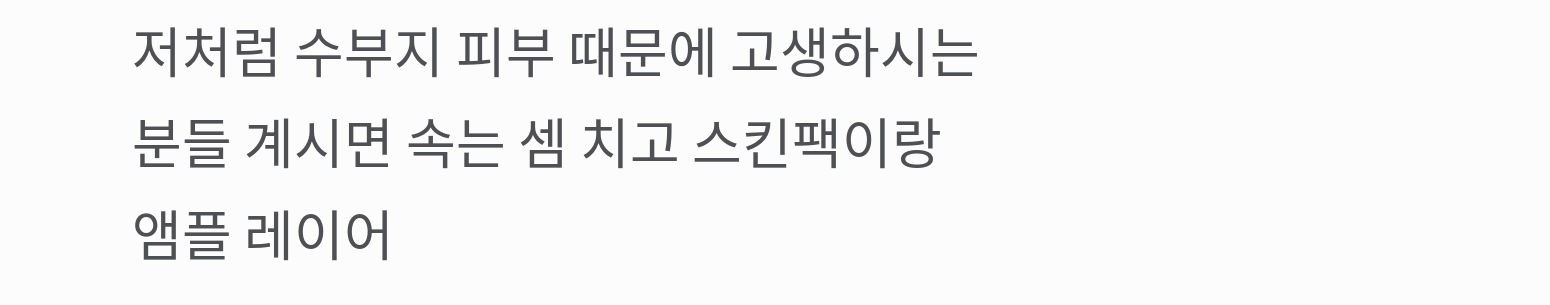저처럼 수부지 피부 때문에 고생하시는 분들 계시면 속는 셈 치고 스킨팩이랑 앰플 레이어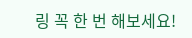링 꼭 한 번 해보세요!